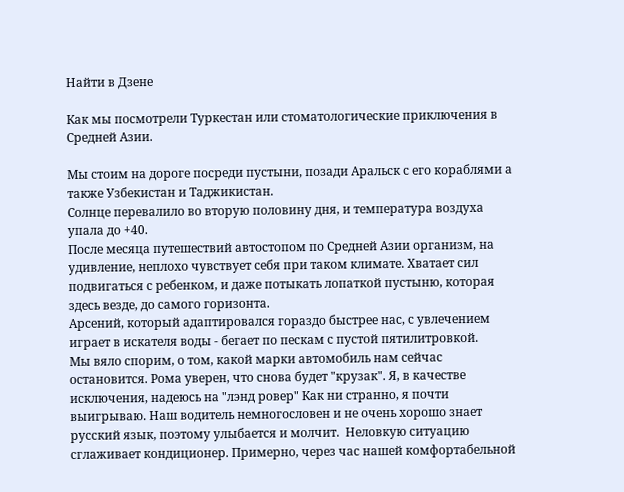Найти в Дзене

Как мы посмотрели Туркестан или стоматологические приключения в Средней Азии.

Мы стоим на дороге посреди пустыни, позади Аральск с его кораблями а также Узбекистан и Таджикистан.
Солнце перевалило во вторую половину дня, и температура воздуха упала до +40.
После месяца путешествий автостопом по Средней Азии организм, на удивление, неплохо чувствует себя при таком климате. Хватает сил подвигаться с ребенком, и даже потыкать лопаткой пустыню, которая здесь везде, до самого горизонта.
Арсений, который адаптировался гораздо быстрее нас, с увлечением играет в искателя воды - бегает по пескам с пустой пятилитровкой.
Мы вяло спорим, о том, какой марки автомобиль нам сейчас остановится. Рома уверен, что снова будет "крузак". Я, в качестве исключения, надеюсь на "лэнд ровер" Как ни странно, я почти выигрываю. Наш водитель немногословен и не очень хорошо знает русский язык, поэтому улыбается и молчит.  Неловкую ситуацию сглаживает кондиционер. Примерно, через час нашей комфортабельной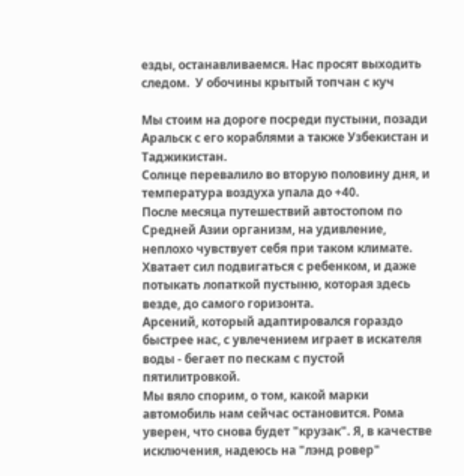езды, останавливаемся. Нас просят выходить следом.  У обочины крытый топчан с куч

Мы стоим на дороге посреди пустыни, позади Аральск с его кораблями а также Узбекистан и Таджикистан.
Солнце перевалило во вторую половину дня, и температура воздуха упала до +40.
После месяца путешествий автостопом по Средней Азии организм, на удивление, неплохо чувствует себя при таком климате. Хватает сил подвигаться с ребенком, и даже потыкать лопаткой пустыню, которая здесь везде, до самого горизонта.
Арсений, который адаптировался гораздо быстрее нас, с увлечением играет в искателя воды - бегает по пескам с пустой пятилитровкой.
Мы вяло спорим, о том, какой марки автомобиль нам сейчас остановится. Рома уверен, что снова будет "крузак". Я, в качестве исключения, надеюсь на "лэнд ровер"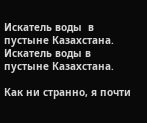Искатель воды  в пустыне Казахстана.
Искатель воды в пустыне Казахстана.

Как ни странно, я почти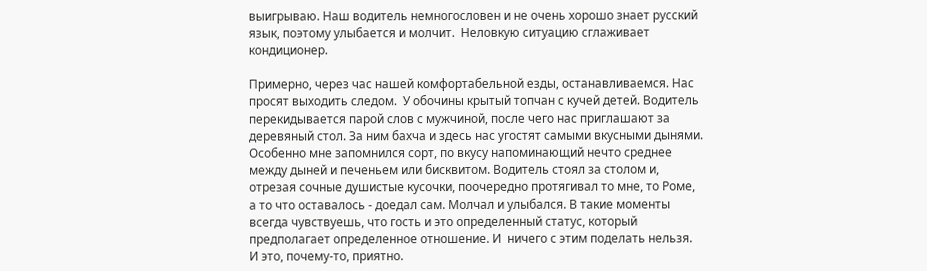выигрываю. Наш водитель немногословен и не очень хорошо знает русский язык, поэтому улыбается и молчит.  Неловкую ситуацию сглаживает кондиционер.

Примерно, через час нашей комфортабельной езды, останавливаемся. Нас просят выходить следом.  У обочины крытый топчан с кучей детей. Водитель перекидывается парой слов с мужчиной, после чего нас приглашают за деревяный стол. За ним бахча и здесь нас угостят самыми вкусными дынями.
Особенно мне запомнился сорт, по вкусу напоминающий нечто среднее между дыней и печеньем или бисквитом. Водитель стоял за столом и, отрезая сочные душистые кусочки, поочередно протягивал то мне, то Роме, а то что оставалось - доедал сам. Молчал и улыбался. В такие моменты всегда чувствуешь, что гость и это определенный статус, который предполагает определенное отношение. И  ничего с этим поделать нельзя. И это, почему-то, приятно.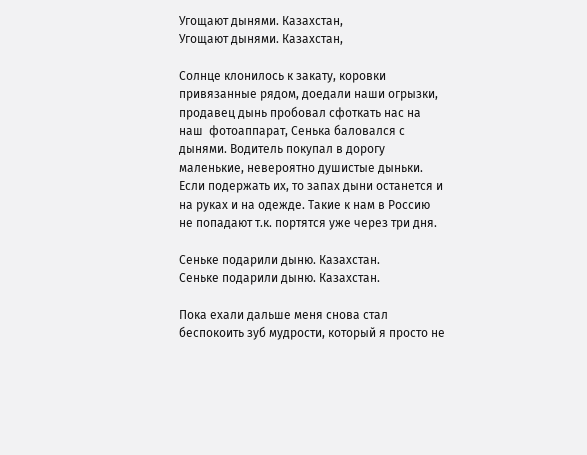Угощают дынями. Казахстан,
Угощают дынями. Казахстан,

Солнце клонилось к закату, коровки привязанные рядом, доедали наши огрызки, продавец дынь пробовал сфоткать нас на наш  фотоаппарат, Сенька баловался с дынями. Водитель покупал в дорогу маленькие, невероятно душистые дыньки. Если подержать их, то запах дыни останется и на руках и на одежде. Такие к нам в Россию не попадают т.к. портятся уже через три дня.

Сеньке подарили дыню. Казахстан.
Сеньке подарили дыню. Казахстан.

Пока ехали дальше меня снова стал беспокоить зуб мудрости, который я просто не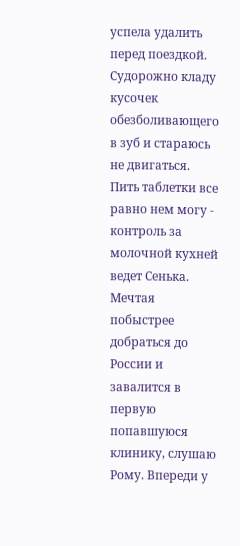успела удалить перед поездкой. Судорожно кладу кусочек обезболивающего в зуб и стараюсь не двигаться.
Пить таблетки все равно нем могу - контроль за молочной кухней ведет Сенька.
Мечтая побыстрее добраться до России и завалится в первую попавшуюся клинику, слушаю Рому. Впереди у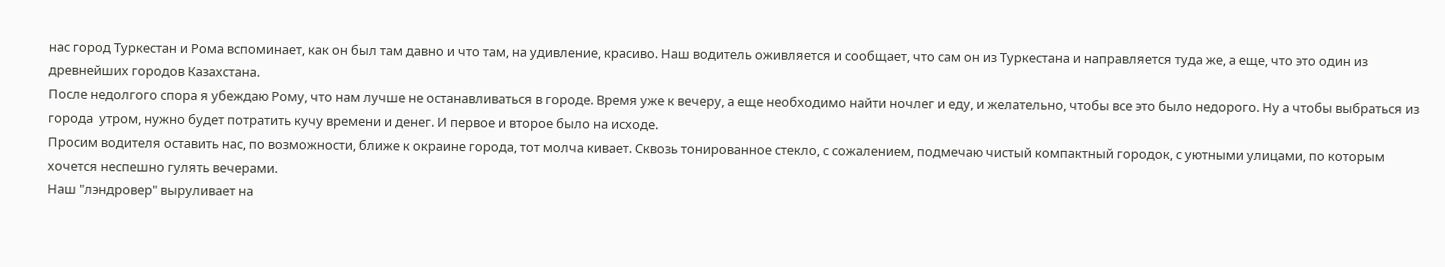нас город Туркестан и Рома вспоминает, как он был там давно и что там, на удивление, красиво. Наш водитель оживляется и сообщает, что сам он из Туркестана и направляется туда же, а еще, что это один из древнейших городов Казахстана.
После недолгого спора я убеждаю Рому, что нам лучше не останавливаться в городе. Время уже к вечеру, а еще необходимо найти ночлег и еду, и желательно, чтобы все это было недорого. Ну а чтобы выбраться из города  утром, нужно будет потратить кучу времени и денег. И первое и второе было на исходе.
Просим водителя оставить нас, по возможности, ближе к окраине города, тот молча кивает. Сквозь тонированное стекло, с сожалением, подмечаю чистый компактный городок, с уютными улицами, по которым хочется неспешно гулять вечерами.
Наш "лэндровер" выруливает на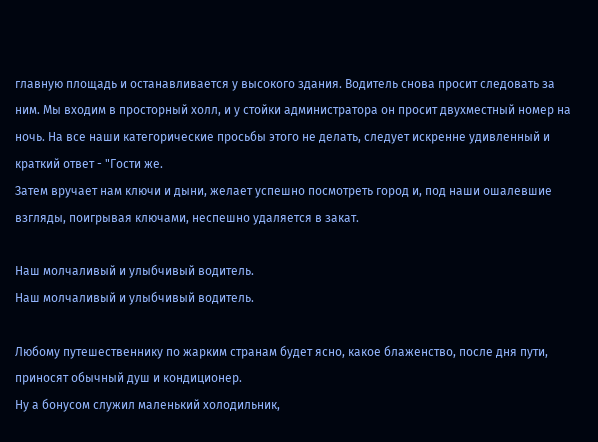главную площадь и останавливается у высокого здания. Водитель снова просит следовать за ним. Мы входим в просторный холл, и у стойки администратора он просит двухместный номер на ночь. На все наши категорические просьбы этого не делать, следует искренне удивленный и краткий ответ - "Гости же.
Затем вручает нам ключи и дыни, желает успешно посмотреть город и, под наши ошалевшие взгляды, поигрывая ключами, неспешно удаляется в закат.

Наш молчаливый и улыбчивый водитель.
Наш молчаливый и улыбчивый водитель.

Любому путешественнику по жарким странам будет ясно, какое блаженство, после дня пути, приносят обычный душ и кондиционер.
Ну а бонусом служил маленький холодильник,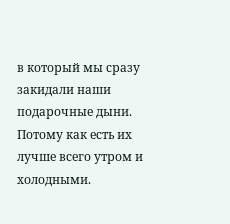в который мы сразу закидали наши подарочные дыни. Потому как есть их лучше всего утром и холодными.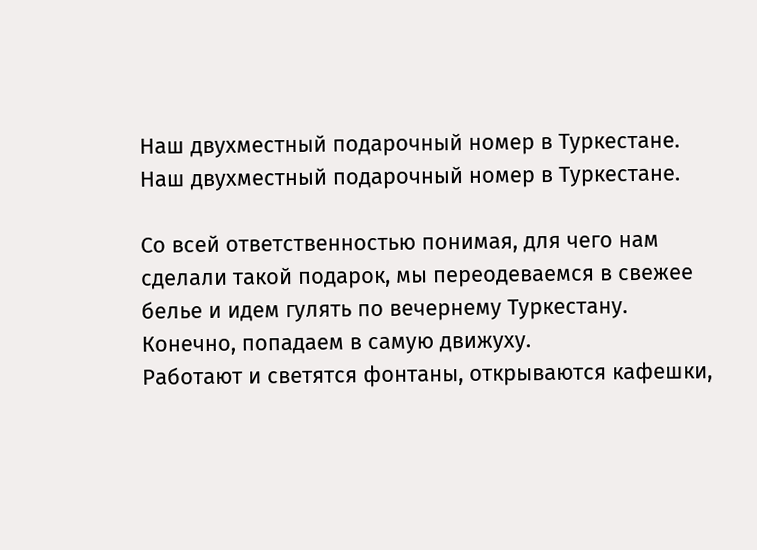Наш двухместный подарочный номер в Туркестане.
Наш двухместный подарочный номер в Туркестане.

Со всей ответственностью понимая, для чего нам сделали такой подарок, мы переодеваемся в свежее белье и идем гулять по вечернему Туркестану.
Конечно, попадаем в самую движуху.
Работают и светятся фонтаны, открываются кафешки,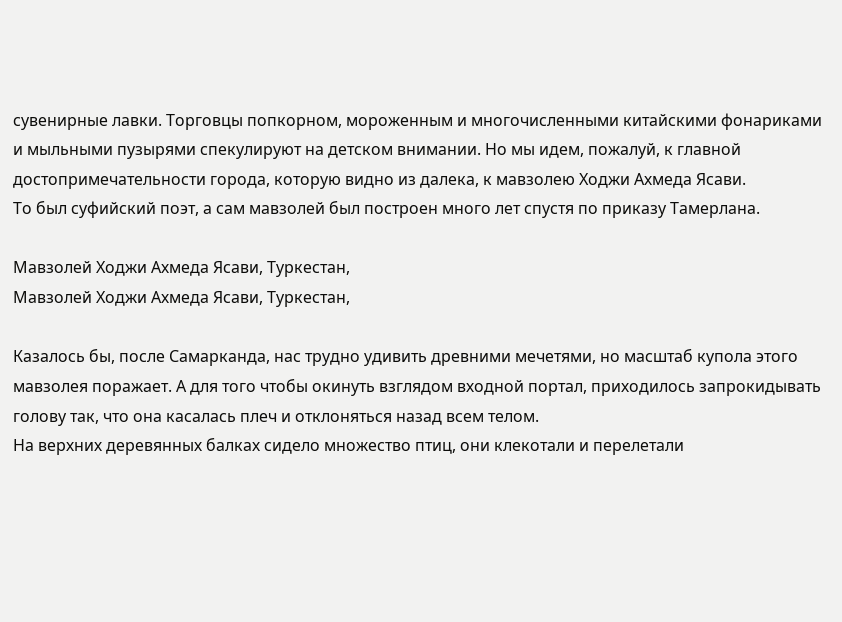сувенирные лавки. Торговцы попкорном, мороженным и многочисленными китайскими фонариками и мыльными пузырями спекулируют на детском внимании. Но мы идем, пожалуй, к главной достопримечательности города, которую видно из далека, к мавзолею Ходжи Ахмеда Ясави.
То был суфийский поэт, а сам мавзолей был построен много лет спустя по приказу Тамерлана.

Мавзолей Ходжи Ахмеда Ясави, Туркестан,
Мавзолей Ходжи Ахмеда Ясави, Туркестан,

Казалось бы, после Самарканда, нас трудно удивить древними мечетями, но масштаб купола этого мавзолея поражает. А для того чтобы окинуть взглядом входной портал, приходилось запрокидывать голову так, что она касалась плеч и отклоняться назад всем телом.
На верхних деревянных балках сидело множество птиц, они клекотали и перелетали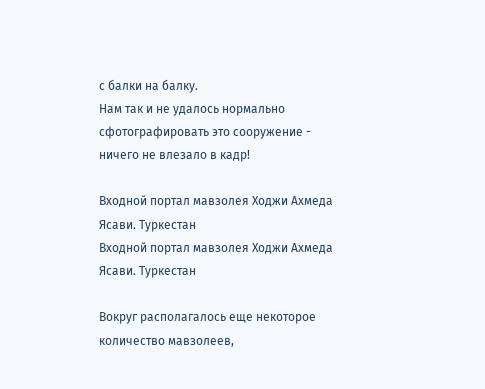с балки на балку.
Нам так и не удалось нормально сфотографировать это сооружение - ничего не влезало в кадр!

Входной портал мавзолея Ходжи Ахмеда Ясави. Туркестан
Входной портал мавзолея Ходжи Ахмеда Ясави. Туркестан

Вокруг располагалось еще некоторое количество мавзолеев,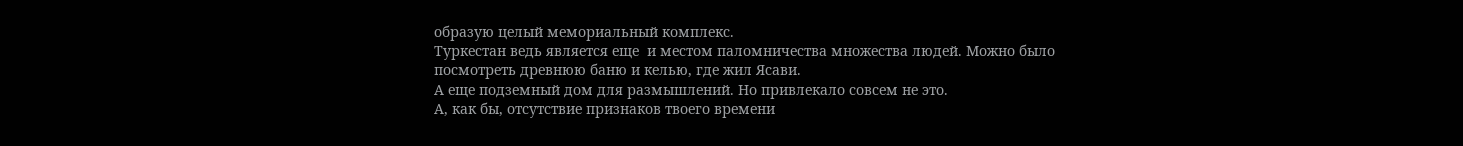образую целый мемориальный комплекс.
Туркестан ведь является еще  и местом паломничества множества людей. Можно было посмотреть древнюю баню и келью, где жил Ясави.
А еще подземный дом для размышлений. Но привлекало совсем не это.
А, как бы, отсутствие признаков твоего времени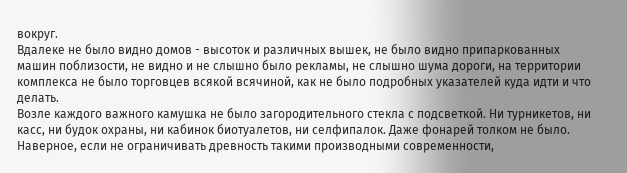вокруг.
Вдалеке не было видно домов - высоток и различных вышек, не было видно припаркованных машин поблизости, не видно и не слышно было рекламы, не слышно шума дороги, на территории комплекса не было торговцев всякой всячиной, как не было подробных указателей куда идти и что делать.
Возле каждого важного камушка не было загородительного стекла с подсветкой. Ни турникетов, ни касс, ни будок охраны, ни кабинок биотуалетов, ни селфипалок. Даже фонарей толком не было. Наверное, если не ограничивать древность такими производными современности,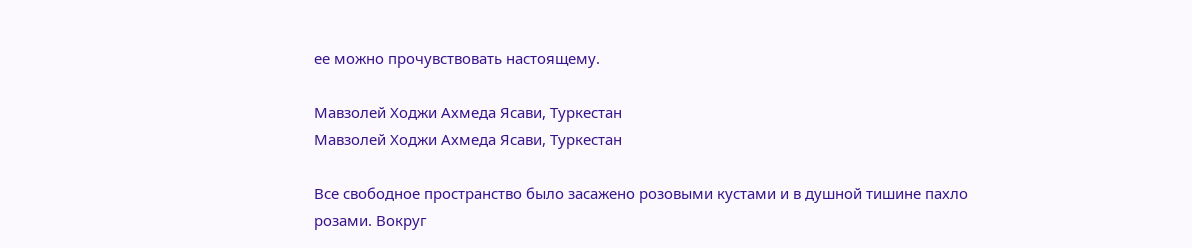ее можно прочувствовать настоящему.

Мавзолей Ходжи Ахмеда Ясави, Туркестан
Мавзолей Ходжи Ахмеда Ясави, Туркестан

Все свободное пространство было засажено розовыми кустами и в душной тишине пахло розами. Вокруг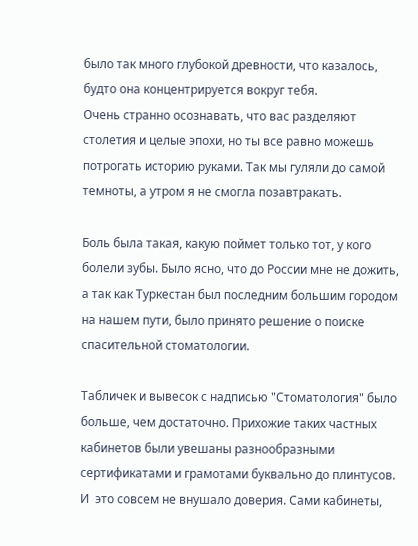было так много глубокой древности, что казалось, будто она концентрируется вокруг тебя.
Очень странно осознавать, что вас разделяют столетия и целые эпохи, но ты все равно можешь потрогать историю руками. Так мы гуляли до самой темноты, а утром я не смогла позавтракать.

Боль была такая, какую поймет только тот, у кого болели зубы. Было ясно, что до России мне не дожить, а так как Туркестан был последним большим городом на нашем пути, было принято решение о поиске спасительной стоматологии.

Табличек и вывесок с надписью "Стоматология" было больше, чем достаточно. Прихожие таких частных кабинетов были увешаны разнообразными сертификатами и грамотами буквально до плинтусов. И  это совсем не внушало доверия. Сами кабинеты,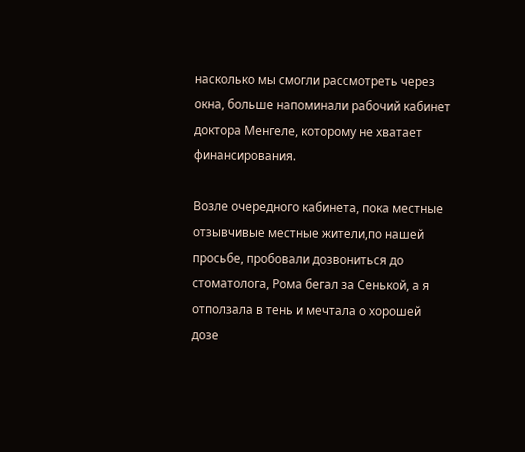насколько мы смогли рассмотреть через окна, больше напоминали рабочий кабинет доктора Менгеле, которому не хватает финансирования.

Возле очередного кабинета, пока местные отзывчивые местные жители,по нашей просьбе, пробовали дозвониться до стоматолога, Рома бегал за Сенькой, а я отползала в тень и мечтала о хорошей дозе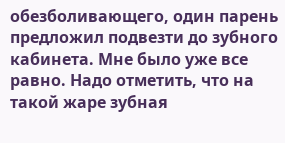обезболивающего, один парень предложил подвезти до зубного кабинета. Мне было уже все равно. Надо отметить, что на такой жаре зубная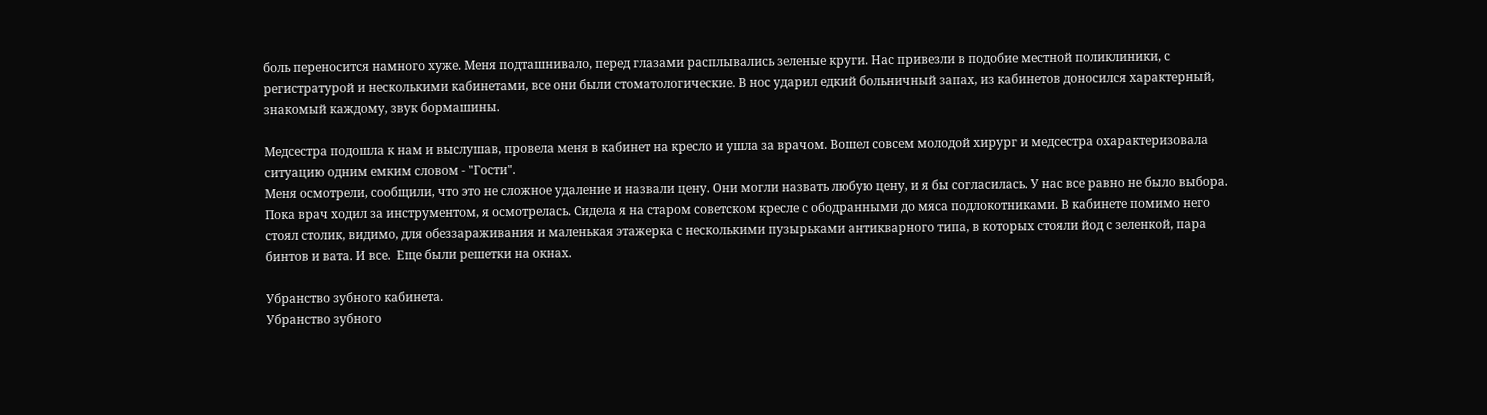боль переносится намного хуже. Меня подташнивало, перед глазами расплывались зеленые круги. Нас привезли в подобие местной поликлиники, с регистратурой и несколькими кабинетами, все они были стоматологические. В нос ударил едкий больничный запах, из кабинетов доносился характерный, знакомый каждому, звук бормашины.

Медсестра подошла к нам и выслушав, провела меня в кабинет на кресло и ушла за врачом. Вошел совсем молодой хирург и медсестра охарактеризовала ситуацию одним емким словом - "Гости".
Меня осмотрели, сообщили, что это не сложное удаление и назвали цену. Они могли назвать любую цену, и я бы согласилась. У нас все равно не было выбора. Пока врач ходил за инструментом, я осмотрелась. Сидела я на старом советском кресле с ободранными до мяса подлокотниками. В кабинете помимо него стоял столик, видимо, для обеззараживания и маленькая этажерка с несколькими пузырьками антикварного типа, в которых стояли йод с зеленкой, пара бинтов и вата. И все.  Еще были решетки на окнах.

Убранство зубного кабинета.
Убранство зубного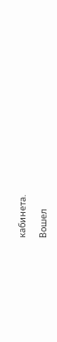кабинета.

Вошел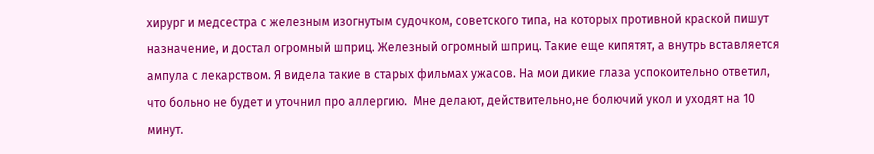хирург и медсестра с железным изогнутым судочком, советского типа, на которых противной краской пишут назначение, и достал огромный шприц. Железный огромный шприц. Такие еще кипятят, а внутрь вставляется ампула с лекарством. Я видела такие в старых фильмах ужасов. На мои дикие глаза успокоительно ответил, что больно не будет и уточнил про аллергию.  Мне делают, действительно,не болючий укол и уходят на 10 минут.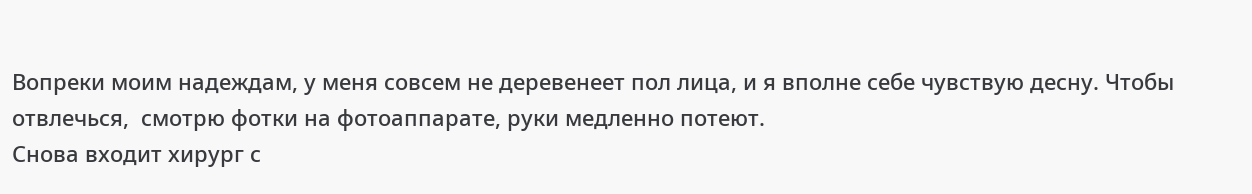Вопреки моим надеждам, у меня совсем не деревенеет пол лица, и я вполне себе чувствую десну. Чтобы отвлечься,  смотрю фотки на фотоаппарате, руки медленно потеют.
Снова входит хирург с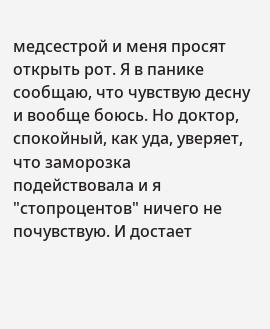медсестрой и меня просят открыть рот. Я в панике сообщаю, что чувствую десну и вообще боюсь. Но доктор, спокойный, как уда, уверяет, что заморозка подействовала и я "стопроцентов" ничего не почувствую. И достает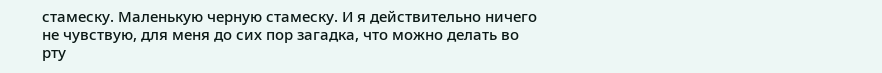стамеску. Маленькую черную стамеску. И я действительно ничего не чувствую, для меня до сих пор загадка, что можно делать во рту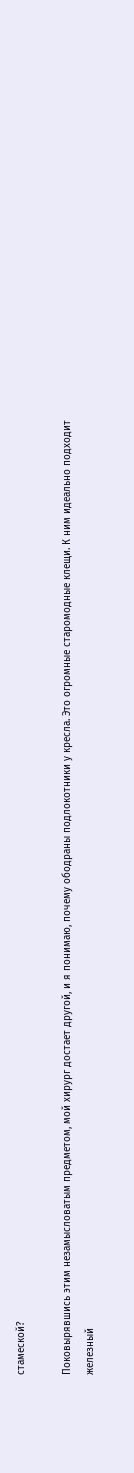стамеской?

Поковырявшись этим незамысловатым предметом, мой хирург достает другой, и я понимаю, почему ободраны подлокотники у кресла. Это огромные старомодные клещи. К ним идеально подходит железный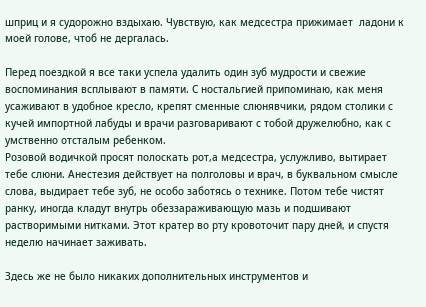шприц и я судорожно вздыхаю. Чувствую, как медсестра прижимает  ладони к моей голове, чтоб не дергалась.

Перед поездкой я все таки успела удалить один зуб мудрости и свежие воспоминания всплывают в памяти. С ностальгией припоминаю, как меня усаживают в удобное кресло, крепят сменные слюнявчики, рядом столики с кучей импортной лабуды и врачи разговаривают с тобой дружелюбно, как с умственно отсталым ребенком.
Розовой водичкой просят полоскать рот,а медсестра, услужливо, вытирает тебе слюни. Анестезия действует на полголовы и врач, в буквальном смысле слова, выдирает тебе зуб, не особо заботясь о технике. Потом тебе чистят ранку, иногда кладут внутрь обеззараживающую мазь и подшивают растворимыми нитками. Этот кратер во рту кровоточит пару дней, и спустя неделю начинает заживать.

Здесь же не было никаких дополнительных инструментов и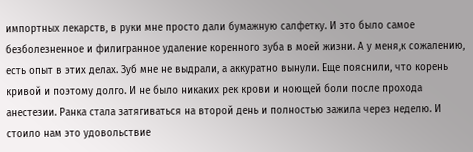импортных лекарств, в руки мне просто дали бумажную салфетку. И это было самое безболезненное и филигранное удаление коренного зуба в моей жизни. А у меня,к сожалению, есть опыт в этих делах. Зуб мне не выдрали, а аккуратно вынули. Еще пояснили, что корень кривой и поэтому долго. И не было никаких рек крови и ноющей боли после прохода анестезии. Ранка стала затягиваться на второй день и полностью зажила через неделю. И стоило нам это удовольствие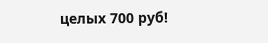целых 700 руб!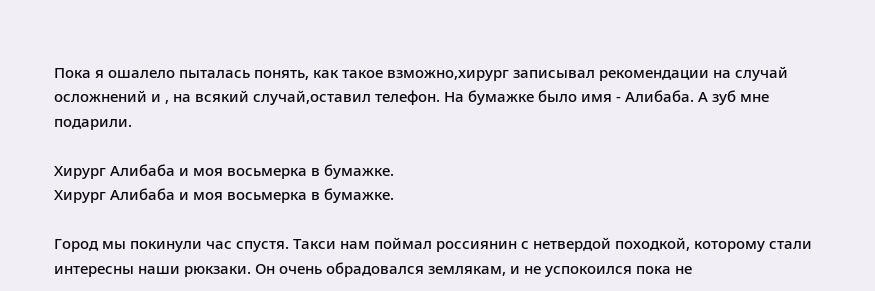Пока я ошалело пыталась понять, как такое взможно,хирург записывал рекомендации на случай осложнений и , на всякий случай,оставил телефон. На бумажке было имя - Алибаба. А зуб мне подарили.

Хирург Алибаба и моя восьмерка в бумажке.
Хирург Алибаба и моя восьмерка в бумажке.

Город мы покинули час спустя. Такси нам поймал россиянин с нетвердой походкой, которому стали интересны наши рюкзаки. Он очень обрадовался землякам, и не успокоился пока не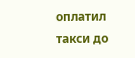оплатил такси до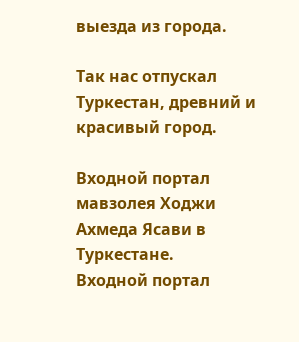выезда из города.

Так нас отпускал Туркестан, древний и красивый город.

Входной портал мавзолея Ходжи Ахмеда Ясави в Туркестане.
Входной портал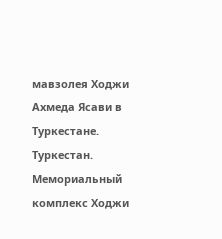мавзолея Ходжи Ахмеда Ясави в Туркестане.
Туркестан. Мемориальный комплекс Ходжи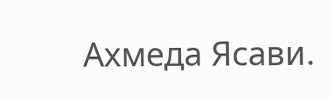Ахмеда Ясави.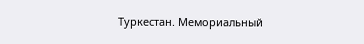Туркестан. Мемориальный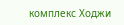комплекс Ходжи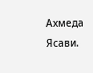Ахмеда Ясави.